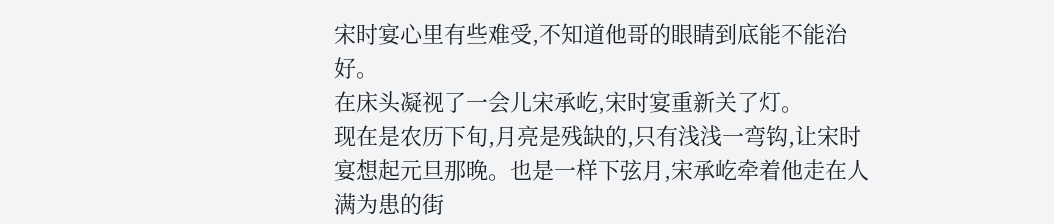宋时宴心里有些难受,不知道他哥的眼睛到底能不能治好。
在床头凝视了一会儿宋承屹,宋时宴重新关了灯。
现在是农历下旬,月亮是残缺的,只有浅浅一弯钩,让宋时宴想起元旦那晚。也是一样下弦月,宋承屹牵着他走在人满为患的街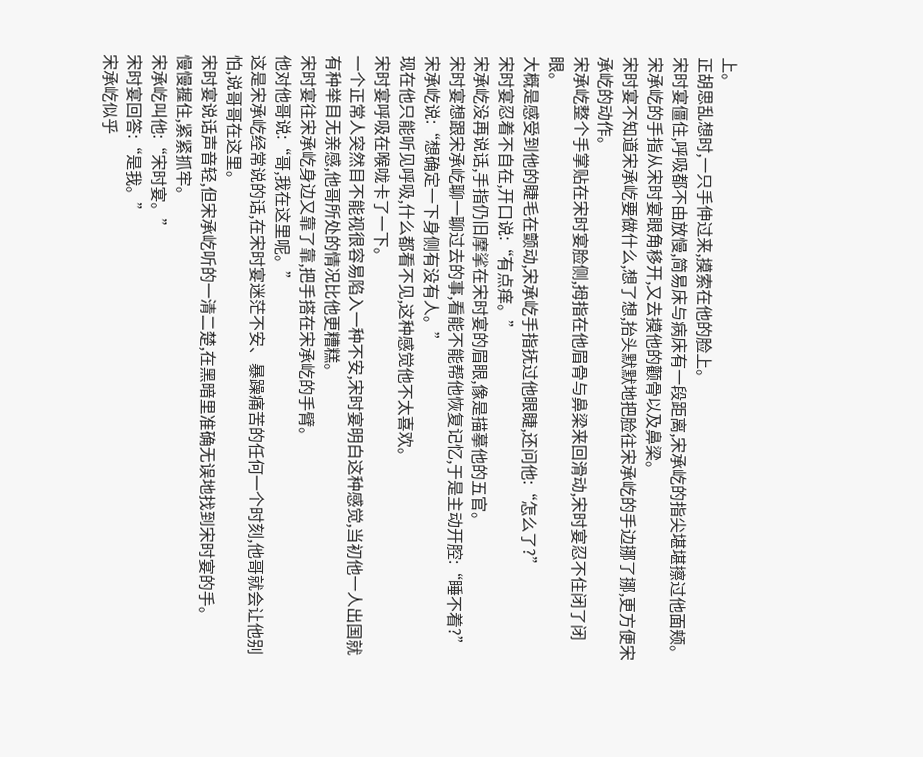上。
正胡思乱想时,一只手伸过来,摸索在他的脸上。
宋时宴僵住,呼吸都不由放慢,简易床与病床有一段距离,宋承屹的指尖堪堪擦过他面颊。
宋承屹的手指从宋时宴眼角移开,又去摸他的颧骨以及鼻梁。
宋时宴不知道宋承屹要做什么,想了想,抬头默默地把脸往宋承屹的手边挪了挪,更方便宋承屹的动作。
宋承屹整个手掌贴在宋时宴脸侧,拇指在他眉骨与鼻梁来回滑动,宋时宴忍不住闭了闭眼。
大概是感受到他的睫毛在颤动,宋承屹手指抚过他眼睫,还问他:“怎么了?”
宋时宴忍着不自在,开口说:“有点痒。”
宋承屹没再说话,手指仍旧摩挲在宋时宴的眉眼,像是描摹他的五官。
宋时宴想跟宋承屹聊一聊过去的事,看能不能帮他恢复记忆,于是主动开腔:“睡不着?”
宋承屹说:“想确定一下身侧有没有人。”
现在他只能听见呼吸,什么都看不见,这种感觉他不太喜欢。
宋时宴呼吸在喉咙卡了一下。
一个正常人突然目不能视很容易陷入一种不安,宋时宴明白这种感觉,当初他一人出国就有种举目无亲感,他哥所处的情况比他更糟糕。
宋时宴往宋承屹身边又靠了靠,把手搭在宋承屹的手臂。
他对他哥说:“哥,我在这里呢。”
这是宋承屹经常说的话,在宋时宴迷茫不安、暴躁痛苦的任何一个时刻,他哥就会让他别怕,说哥哥在这里。
宋时宴说话声音轻,但宋承屹听的一清二楚,在黑暗里准确无误地找到宋时宴的手。
慢慢握住,紧紧抓牢。
宋承屹叫他:“宋时宴。”
宋时宴回答:“是我。”
宋承屹似乎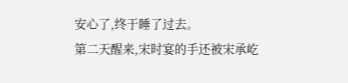安心了,终于睡了过去。
第二天醒来,宋时宴的手还被宋承屹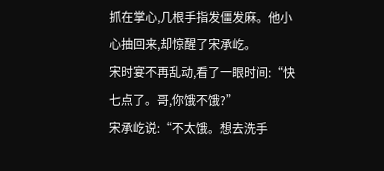抓在掌心,几根手指发僵发麻。他小心抽回来,却惊醒了宋承屹。
宋时宴不再乱动,看了一眼时间:“快七点了。哥,你饿不饿?”
宋承屹说:“不太饿。想去洗手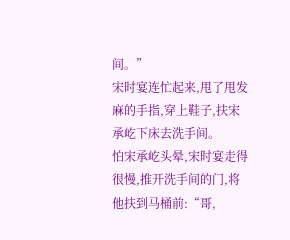间。”
宋时宴连忙起来,甩了甩发麻的手指,穿上鞋子,扶宋承屹下床去洗手间。
怕宋承屹头晕,宋时宴走得很慢,推开洗手间的门,将他扶到马桶前:“哥,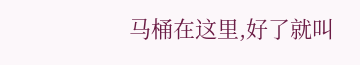马桶在这里,好了就叫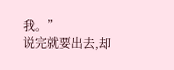我。”
说完就要出去,却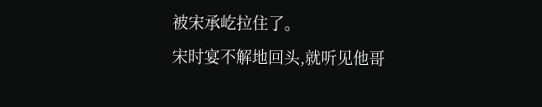被宋承屹拉住了。
宋时宴不解地回头,就听见他哥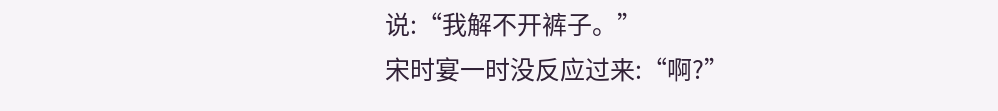说:“我解不开裤子。”
宋时宴一时没反应过来:“啊?”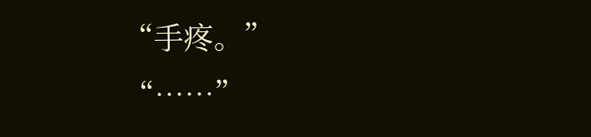“手疼。”
“……”